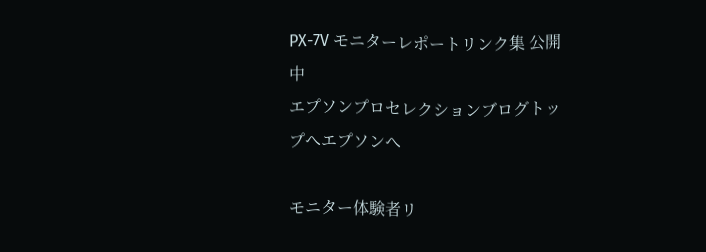PX-7V モニターレポートリンク集 公開中
エプソンプロセレクションブログトップへエプソンへ

モニター体験者リ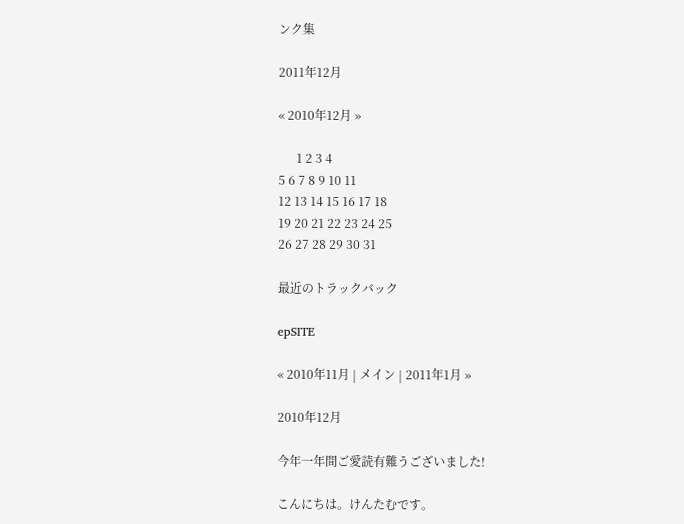ンク集

2011年12月

« 2010年12月 »

      1 2 3 4
5 6 7 8 9 10 11
12 13 14 15 16 17 18
19 20 21 22 23 24 25
26 27 28 29 30 31

最近のトラックバック

epSITE

« 2010年11月 | メイン | 2011年1月 »

2010年12月

今年一年間ご愛読有難うございました!

こんにちは。けんたむです。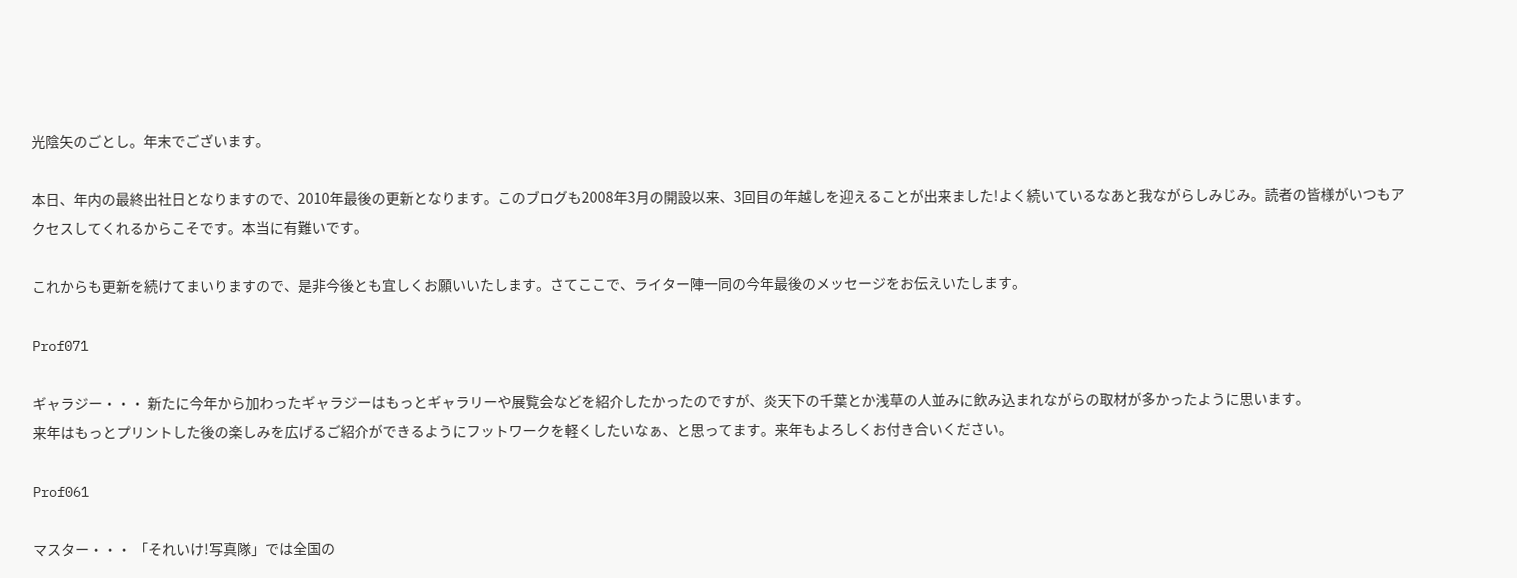光陰矢のごとし。年末でございます。

本日、年内の最終出社日となりますので、2010年最後の更新となります。このブログも2008年3月の開設以来、3回目の年越しを迎えることが出来ました!よく続いているなあと我ながらしみじみ。読者の皆様がいつもアクセスしてくれるからこそです。本当に有難いです。

これからも更新を続けてまいりますので、是非今後とも宜しくお願いいたします。さてここで、ライター陣一同の今年最後のメッセージをお伝えいたします。

Prof071

ギャラジー・・・ 新たに今年から加わったギャラジーはもっとギャラリーや展覧会などを紹介したかったのですが、炎天下の千葉とか浅草の人並みに飲み込まれながらの取材が多かったように思います。
来年はもっとプリントした後の楽しみを広げるご紹介ができるようにフットワークを軽くしたいなぁ、と思ってます。来年もよろしくお付き合いください。

Prof061

マスター・・・ 「それいけ!写真隊」では全国の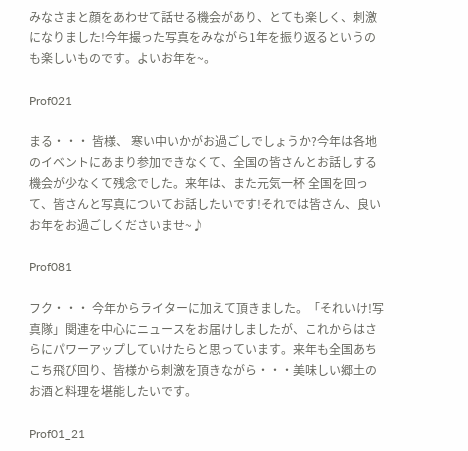みなさまと顔をあわせて話せる機会があり、とても楽しく、刺激になりました!今年撮った写真をみながら1年を振り返るというのも楽しいものです。よいお年を~。

Prof021

まる・・・ 皆様、 寒い中いかがお過ごしでしょうか?今年は各地のイベントにあまり参加できなくて、全国の皆さんとお話しする機会が少なくて残念でした。来年は、また元気一杯 全国を回って、皆さんと写真についてお話したいです!それでは皆さん、良いお年をお過ごしくださいませ~♪

Prof081

フク・・・ 今年からライターに加えて頂きました。「それいけ!写真隊」関連を中心にニュースをお届けしましたが、これからはさらにパワーアップしていけたらと思っています。来年も全国あちこち飛び回り、皆様から刺激を頂きながら・・・美味しい郷土のお酒と料理を堪能したいです。

Prof01_21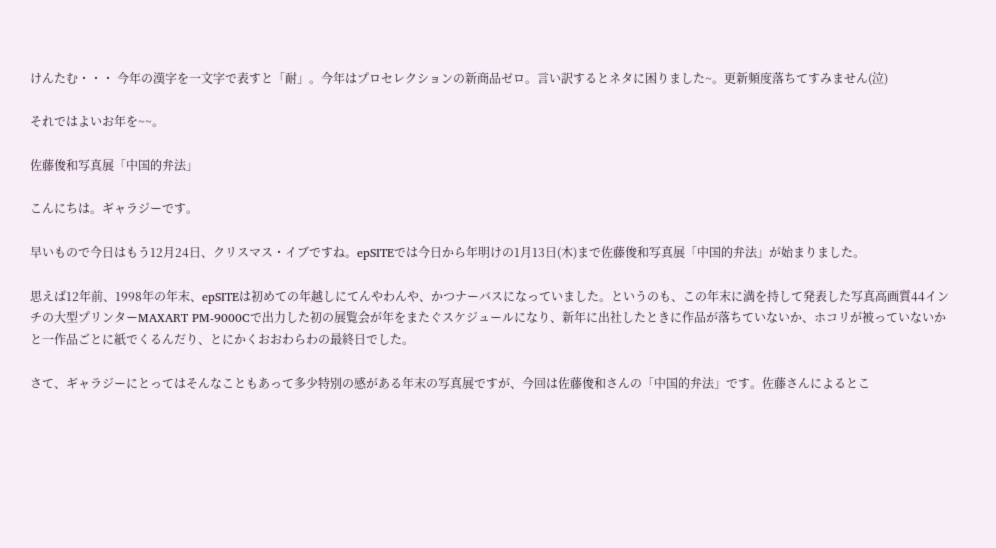けんたむ・・・ 今年の漢字を一文字で表すと「耐」。今年はプロセレクションの新商品ゼロ。言い訳するとネタに困りました~。更新頻度落ちてすみません(泣)

それではよいお年を~~。

佐藤俊和写真展「中国的弁法」

こんにちは。ギャラジーです。

早いもので今日はもう12月24日、クリスマス・イブですね。epSITEでは今日から年明けの1月13日(木)まで佐藤俊和写真展「中国的弁法」が始まりました。

思えば12年前、1998年の年末、epSITEは初めての年越しにてんやわんや、かつナーバスになっていました。というのも、この年末に満を持して発表した写真高画質44インチの大型プリンターMAXART PM-9000Cで出力した初の展覧会が年をまたぐスケジュールになり、新年に出社したときに作品が落ちていないか、ホコリが被っていないかと一作品ごとに紙でくるんだり、とにかくおおわらわの最終日でした。

さて、ギャラジーにとってはそんなこともあって多少特別の感がある年末の写真展ですが、今回は佐藤俊和さんの「中国的弁法」です。佐藤さんによるとこ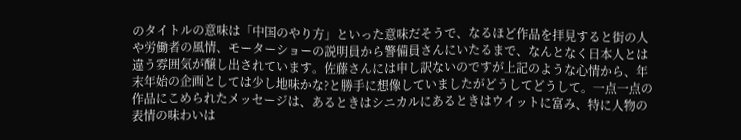のタイトルの意味は「中国のやり方」といった意味だそうで、なるほど作品を拝見すると街の人や労働者の風情、モーターショーの説明員から警備員さんにいたるまで、なんとなく日本人とは違う雰囲気が醸し出されています。佐藤さんには申し訳ないのですが上記のような心情から、年末年始の企画としては少し地味かな?と勝手に想像していましたがどうしてどうして。一点一点の作品にこめられたメッセージは、あるときはシニカルにあるときはウイットに富み、特に人物の表情の味わいは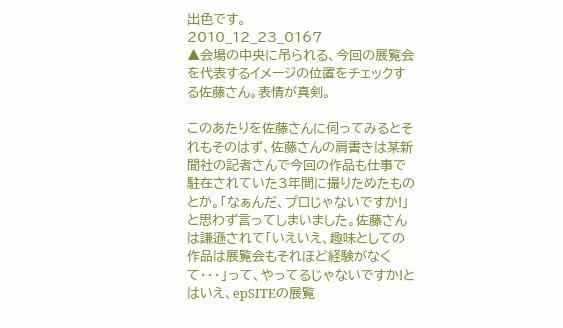出色です。
2010_12_23_0167
▲会場の中央に吊られる、今回の展覧会を代表するイメージの位置をチェックする佐藤さん。表情が真剣。

このあたりを佐藤さんに伺ってみるとそれもそのはず、佐藤さんの肩書きは某新聞社の記者さんで今回の作品も仕事で駐在されていた3年間に撮りためたものとか。「なぁんだ、プロじゃないですか!」と思わず言ってしまいました。佐藤さんは謙遜されて「いえいえ、趣味としての作品は展覧会もそれほど経験がなくて・・・」って、やってるじゃないですか!とはいえ、epSITEの展覧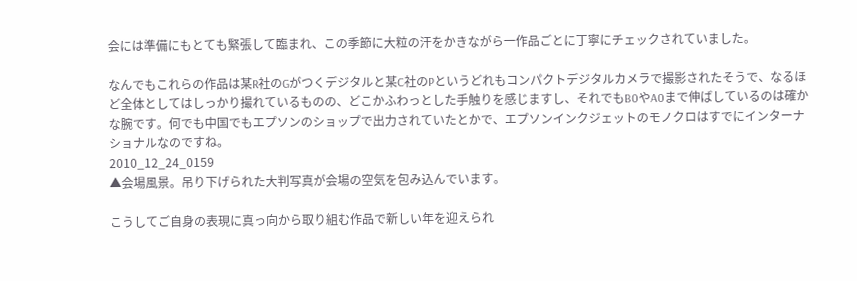会には準備にもとても緊張して臨まれ、この季節に大粒の汗をかきながら一作品ごとに丁寧にチェックされていました。

なんでもこれらの作品は某R社のGがつくデジタルと某C社のPというどれもコンパクトデジタルカメラで撮影されたそうで、なるほど全体としてはしっかり撮れているものの、どこかふわっとした手触りを感じますし、それでもB0やA0まで伸ばしているのは確かな腕です。何でも中国でもエプソンのショップで出力されていたとかで、エプソンインクジェットのモノクロはすでにインターナショナルなのですね。
2010_12_24_0159
▲会場風景。吊り下げられた大判写真が会場の空気を包み込んでいます。

こうしてご自身の表現に真っ向から取り組む作品で新しい年を迎えられ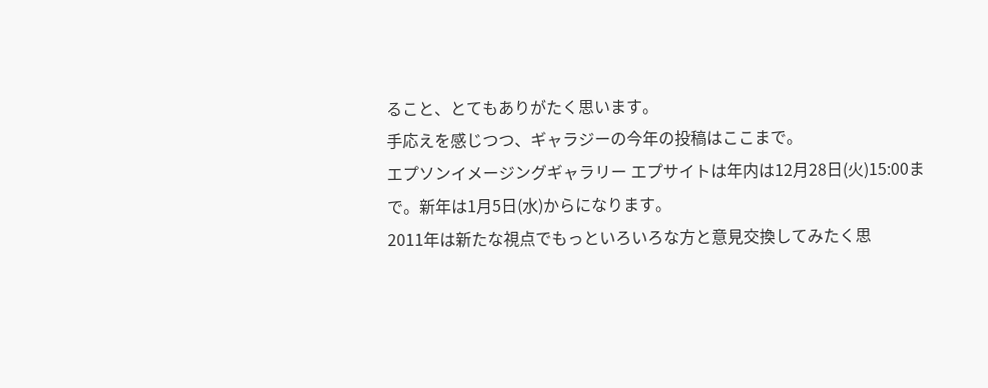ること、とてもありがたく思います。
手応えを感じつつ、ギャラジーの今年の投稿はここまで。
エプソンイメージングギャラリー エプサイトは年内は12月28日(火)15:00まで。新年は1月5日(水)からになります。
2011年は新たな視点でもっといろいろな方と意見交換してみたく思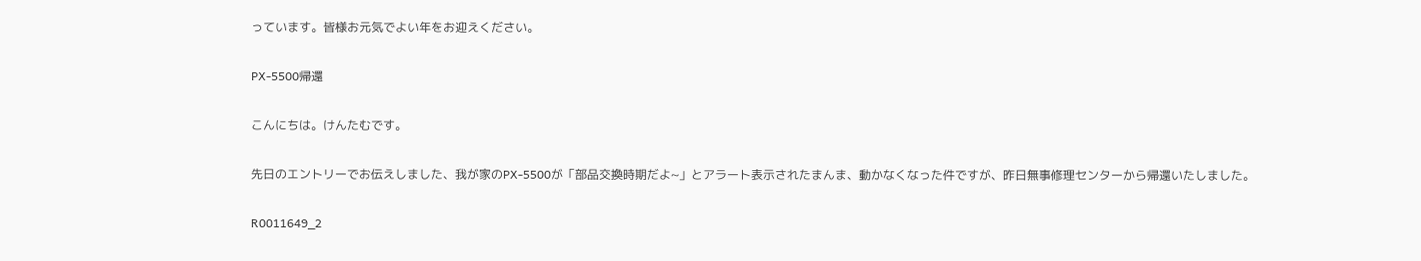っています。皆様お元気でよい年をお迎えください。

PX-5500帰還

こんにちは。けんたむです。

先日のエントリーでお伝えしました、我が家のPX-5500が「部品交換時期だよ~」とアラート表示されたまんま、動かなくなった件ですが、昨日無事修理センターから帰還いたしました。

R0011649_2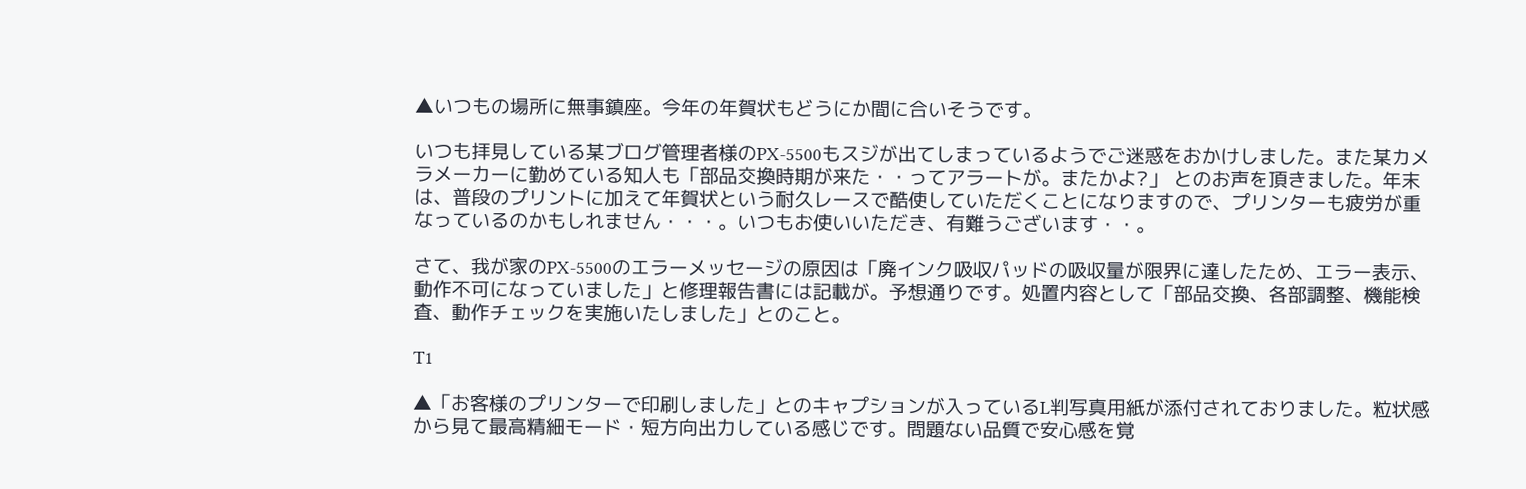▲いつもの場所に無事鎮座。今年の年賀状もどうにか間に合いそうです。

いつも拝見している某ブログ管理者様のPX-5500もスジが出てしまっているようでご迷惑をおかけしました。また某カメラメーカーに勤めている知人も「部品交換時期が来た・・ってアラートが。またかよ?」 とのお声を頂きました。年末は、普段のプリントに加えて年賀状という耐久レースで酷使していただくことになりますので、プリンターも疲労が重なっているのかもしれません・・・。いつもお使いいただき、有難うございます・・。

さて、我が家のPX-5500のエラーメッセージの原因は「廃インク吸収パッドの吸収量が限界に達したため、エラー表示、動作不可になっていました」と修理報告書には記載が。予想通りです。処置内容として「部品交換、各部調整、機能検査、動作チェックを実施いたしました」とのこと。

T1

▲「お客様のプリンターで印刷しました」とのキャプションが入っているL判写真用紙が添付されておりました。粒状感から見て最高精細モード・短方向出力している感じです。問題ない品質で安心感を覚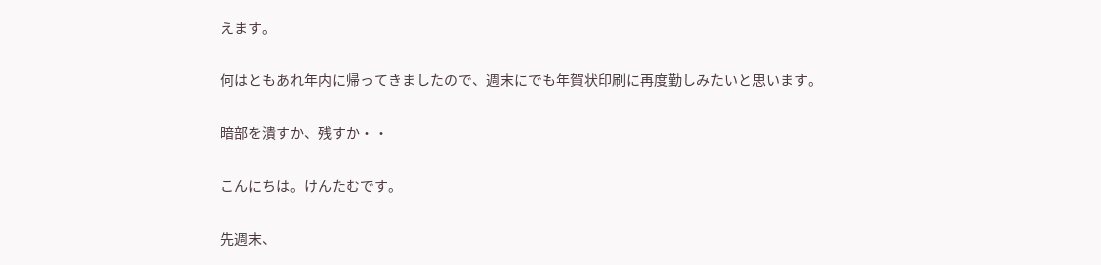えます。

何はともあれ年内に帰ってきましたので、週末にでも年賀状印刷に再度勤しみたいと思います。

暗部を潰すか、残すか・・

こんにちは。けんたむです。

先週末、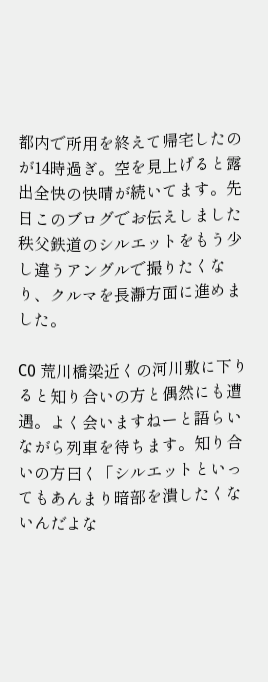都内で所用を終えて帰宅したのが14時過ぎ。空を見上げると露出全快の快晴が続いてます。先日このブログでお伝えしました秩父鉄道のシルエットをもう少し違うアングルで撮りたくなり、クルマを長瀞方面に進めました。

C0 荒川橋梁近くの河川敷に下りると知り合いの方と偶然にも遭遇。よく会いますねーと語らいながら列車を待ちます。知り合いの方曰く「シルエットといってもあんまり暗部を潰したくないんだよな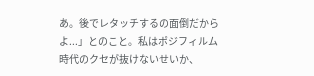あ。後でレタッチするの面倒だからよ...」とのこと。私はポジフィルム時代のクセが抜けないせいか、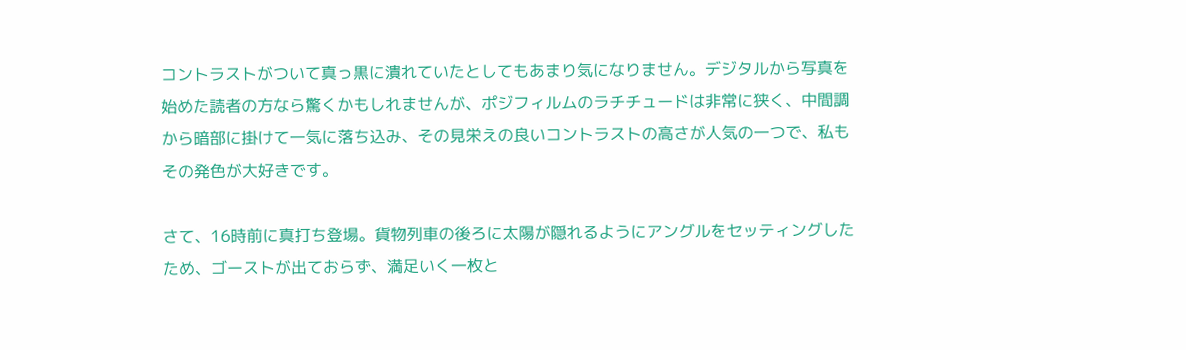コントラストがついて真っ黒に潰れていたとしてもあまり気になりません。デジタルから写真を始めた読者の方なら驚くかもしれませんが、ポジフィルムのラチチュードは非常に狭く、中間調から暗部に掛けて一気に落ち込み、その見栄えの良いコントラストの高さが人気の一つで、私もその発色が大好きです。

さて、16時前に真打ち登場。貨物列車の後ろに太陽が隠れるようにアングルをセッティングしたため、ゴーストが出ておらず、満足いく一枚と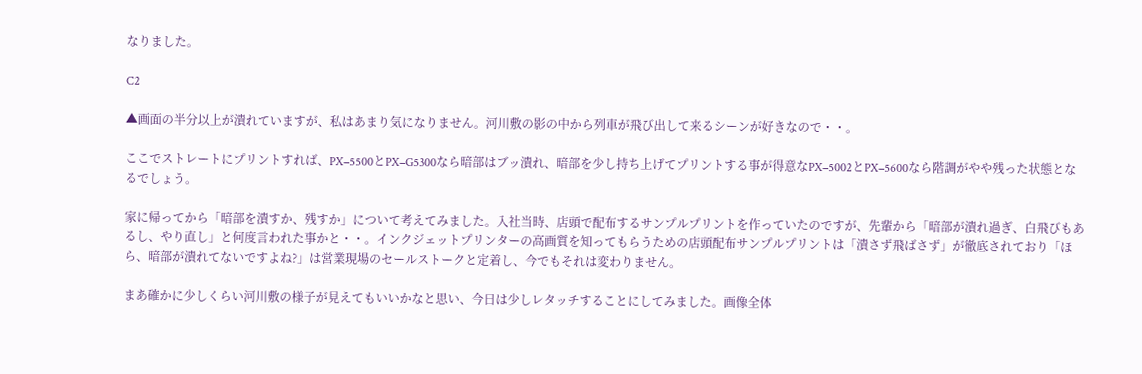なりました。

C2

▲画面の半分以上が潰れていますが、私はあまり気になりません。河川敷の影の中から列車が飛び出して来るシーンが好きなので・・。

ここでストレートにプリントすれば、PX−5500とPX−G5300なら暗部はブッ潰れ、暗部を少し持ち上げてプリントする事が得意なPX−5002とPX−5600なら階調がやや残った状態となるでしょう。

家に帰ってから「暗部を潰すか、残すか」について考えてみました。入社当時、店頭で配布するサンプルプリントを作っていたのですが、先輩から「暗部が潰れ過ぎ、白飛びもあるし、やり直し」と何度言われた事かと・・。インクジェットプリンターの高画質を知ってもらうための店頭配布サンプルプリントは「潰さず飛ばさず」が徹底されており「ほら、暗部が潰れてないですよね?」は営業現場のセールストークと定着し、今でもそれは変わりません。

まあ確かに少しくらい河川敷の様子が見えてもいいかなと思い、今日は少しレタッチすることにしてみました。画像全体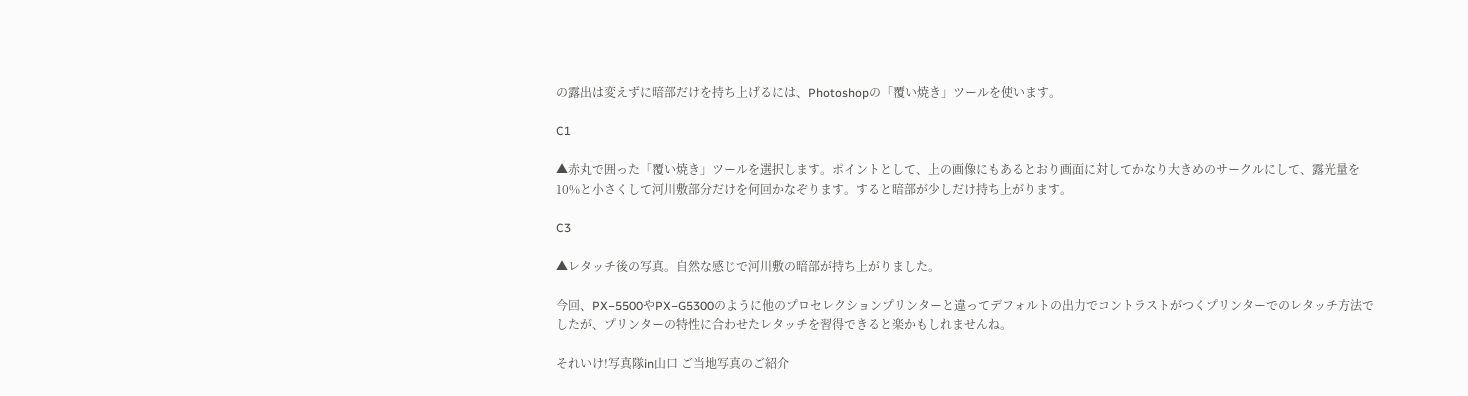の露出は変えずに暗部だけを持ち上げるには、Photoshopの「覆い焼き」ツールを使います。

C1

▲赤丸で囲った「覆い焼き」ツールを選択します。ポイントとして、上の画像にもあるとおり画面に対してかなり大きめのサークルにして、露光量を10%と小さくして河川敷部分だけを何回かなぞります。すると暗部が少しだけ持ち上がります。

C3

▲レタッチ後の写真。自然な感じで河川敷の暗部が持ち上がりました。

今回、PX−5500やPX−G5300のように他のプロセレクションプリンターと違ってデフォルトの出力でコントラストがつくプリンターでのレタッチ方法でしたが、プリンターの特性に合わせたレタッチを習得できると楽かもしれませんね。

それいけ!写真隊in山口 ご当地写真のご紹介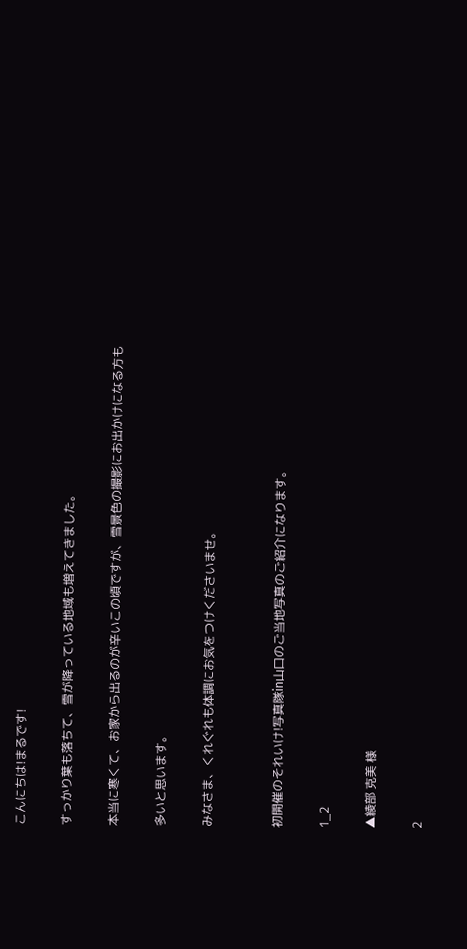こんにちは!まるです!

すっかり葉も落ちて、雪が降っている地域も増えてきました。

本当に寒くて、お家から出るのが辛いこの頃ですが、雪景色の撮影にお出かけになる方も

多いと思います。

みなさま、くれぐれも体調にお気をつけくださいませ。


初開催のそれいけ!写真隊in山口のご当地写真のご紹介になります。

1_2

▲綾部 克美 様

2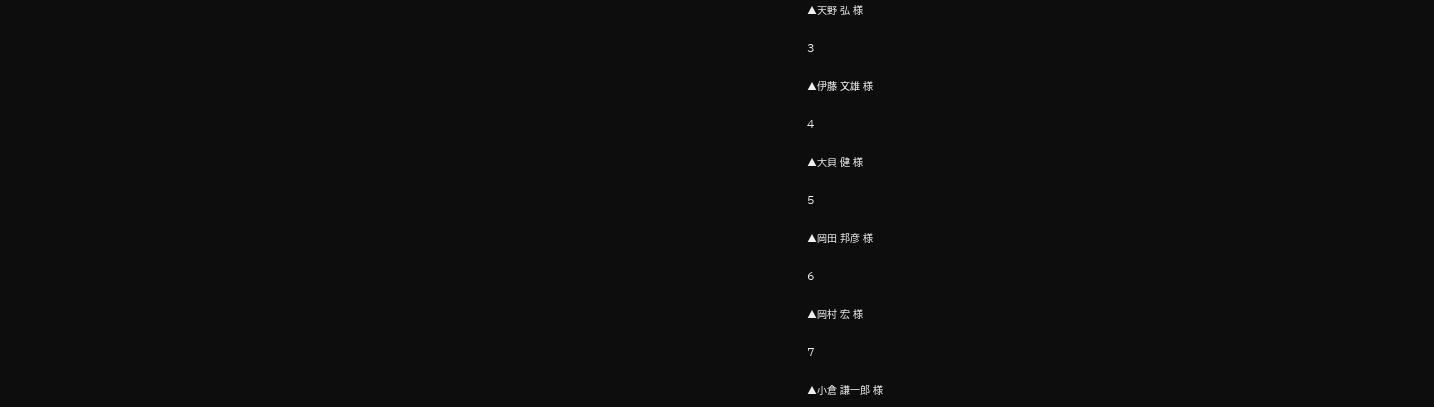▲天野 弘 様

3

▲伊藤 文雄 様

4

▲大貝 健 様

5

▲岡田 邦彦 様

6

▲岡村 宏 様

7

▲小倉 謙一郎 様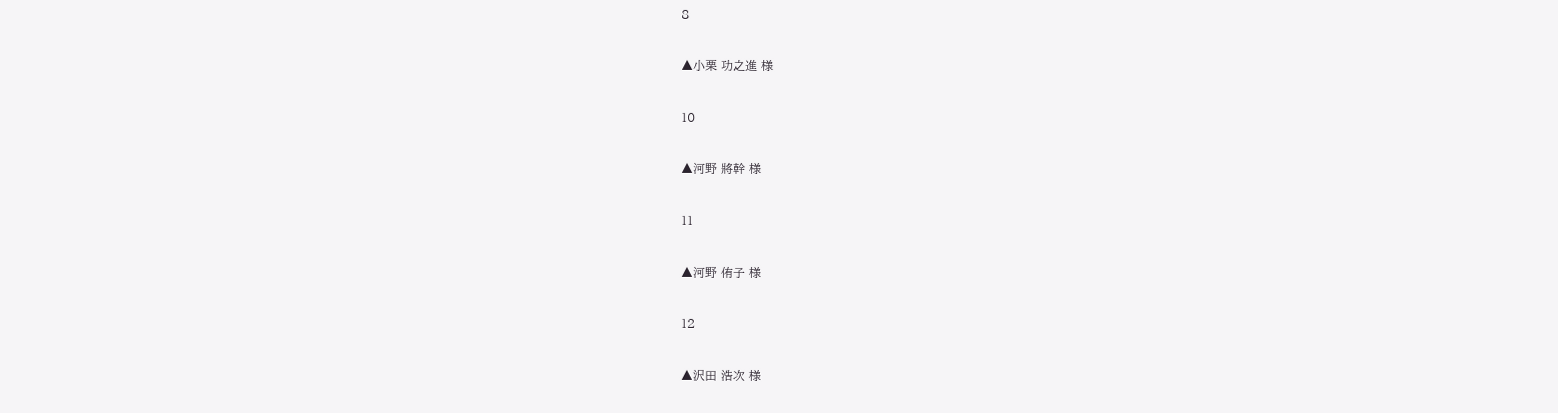8

▲小栗 功之進 様

10

▲河野 將幹 様

11

▲河野 侑子 様

12

▲沢田 浩次 様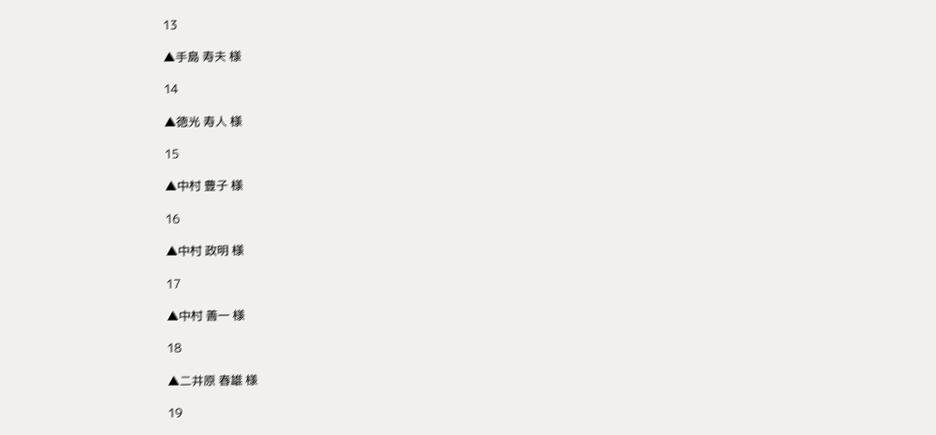13

▲手島 寿夫 様

14

▲徳光 寿人 様

15

▲中村 豊子 様

16

▲中村 政明 様

17

▲中村 善一 様

18

▲二井原 春雄 様

19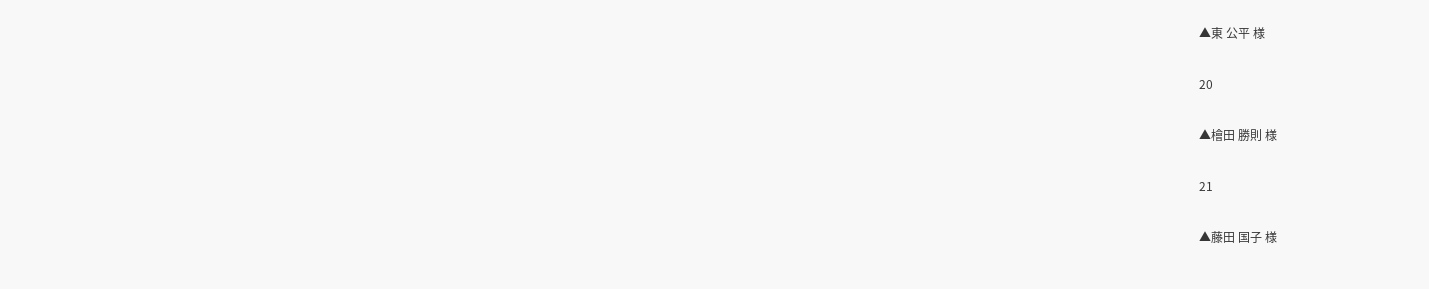▲東 公平 様

20

▲檜田 勝則 様

21

▲藤田 国子 様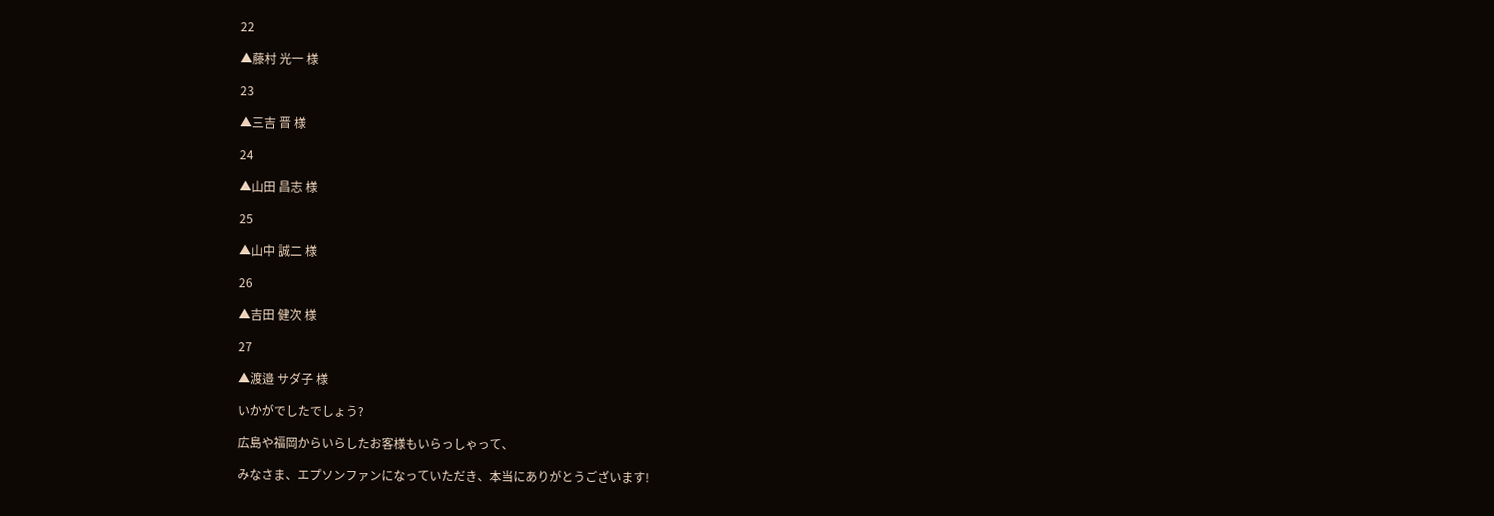22

▲藤村 光一 様

23

▲三吉 晋 様

24

▲山田 昌志 様

25

▲山中 誠二 様

26

▲吉田 健次 様

27

▲渡邉 サダ子 様

いかがでしたでしょう?

広島や福岡からいらしたお客様もいらっしゃって、

みなさま、エプソンファンになっていただき、本当にありがとうございます!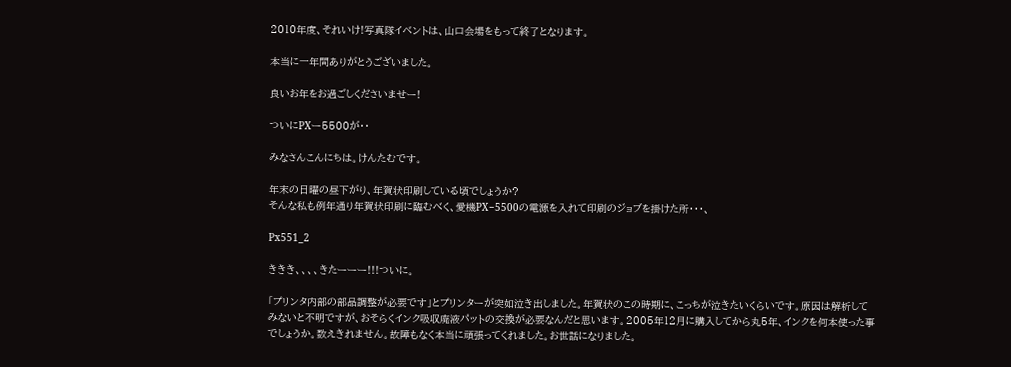2010年度、それいけ!写真隊イベントは、山口会場をもって終了となります。

本当に一年間ありがとうございました。

良いお年をお過ごしくださいませー!

ついにPXー5500が・・

みなさんこんにちは。けんたむです。

年末の日曜の昼下がり、年賀状印刷している頃でしょうか?
そんな私も例年通り年賀状印刷に臨むべく、愛機PX−5500の電源を入れて印刷のジョブを掛けた所・・・、

Px551_2

ききき、、、、きたーーー!!!ついに。

「プリンタ内部の部品調整が必要です」とプリンターが突如泣き出しました。年賀状のこの時期に、こっちが泣きたいくらいです。原因は解析してみないと不明ですが、おそらくインク吸収廃液パットの交換が必要なんだと思います。2005年12月に購入してから丸5年、インクを何本使った事でしょうか。数えきれません。故障もなく本当に頑張ってくれました。お世話になりました。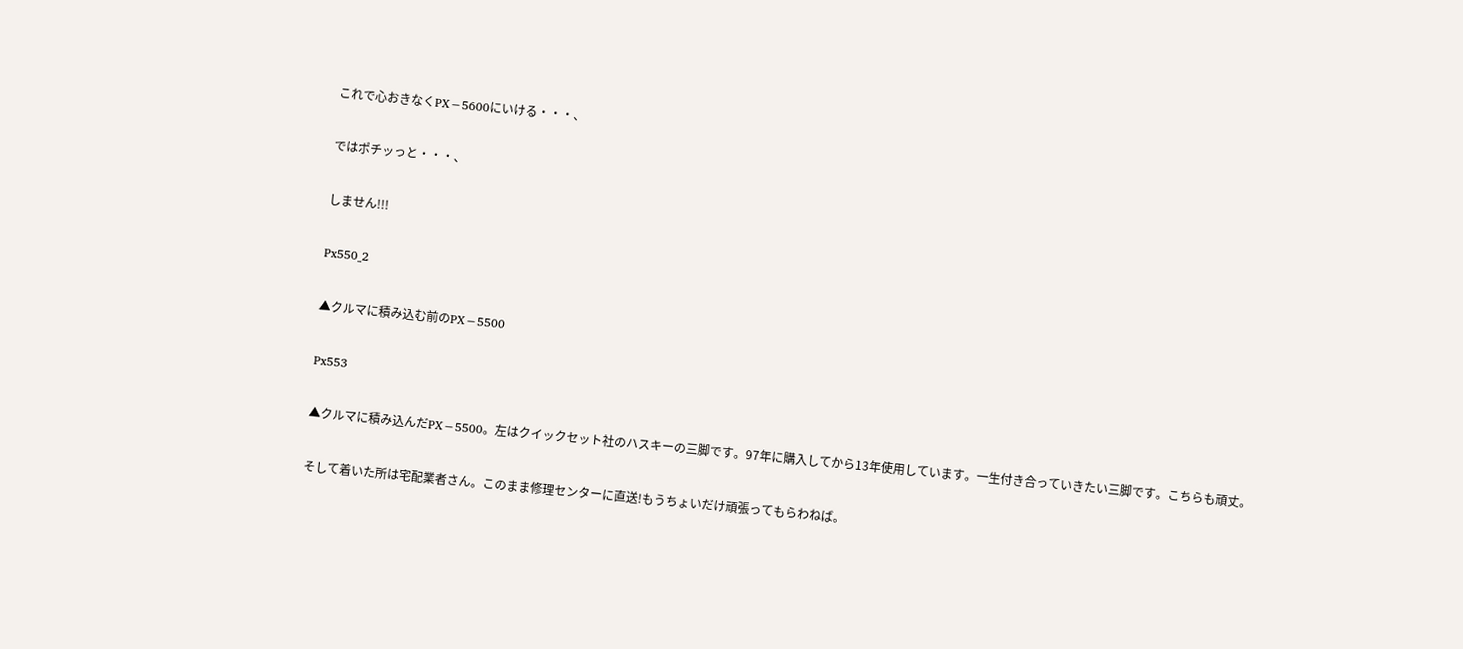これで心おきなくPX−5600にいける・・・、

ではポチッっと・・・、

しません!!!

Px550_2

▲クルマに積み込む前のPX−5500

Px553

▲クルマに積み込んだPX−5500。左はクイックセット社のハスキーの三脚です。97年に購入してから13年使用しています。一生付き合っていきたい三脚です。こちらも頑丈。

そして着いた所は宅配業者さん。このまま修理センターに直送!もうちょいだけ頑張ってもらわねば。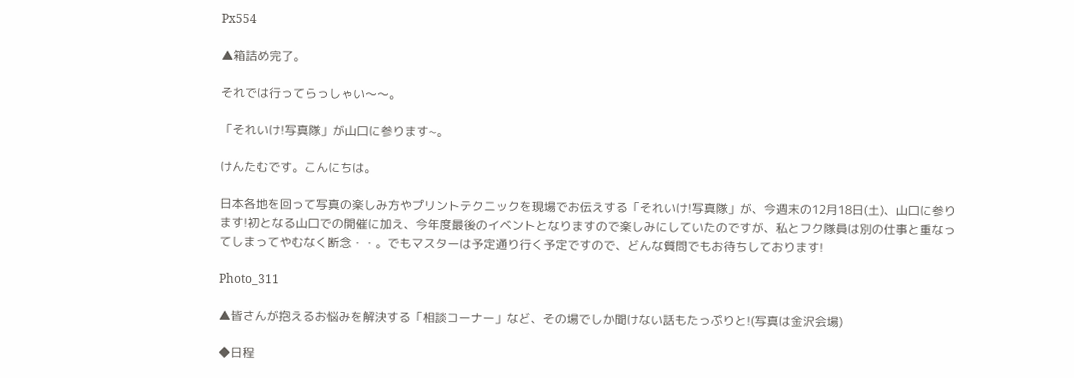Px554

▲箱詰め完了。

それでは行ってらっしゃい〜〜。

「それいけ!写真隊」が山口に参ります~。

けんたむです。こんにちは。

日本各地を回って写真の楽しみ方やプリントテクニックを現場でお伝えする「それいけ!写真隊」が、今週末の12月18日(土)、山口に参ります!初となる山口での開催に加え、今年度最後のイベントとなりますので楽しみにしていたのですが、私とフク隊員は別の仕事と重なってしまってやむなく断念・・。でもマスターは予定通り行く予定ですので、どんな質問でもお待ちしております!

Photo_311

▲皆さんが抱えるお悩みを解決する「相談コーナー」など、その場でしか聞けない話もたっぷりと!(写真は金沢会場)

◆日程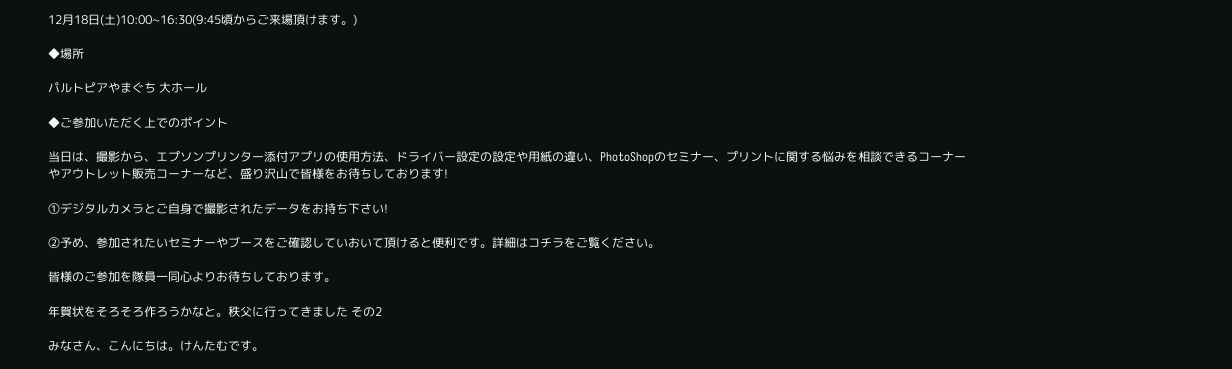12月18日(土)10:00~16:30(9:45頃からご来場頂けます。)

◆場所

パルトピアやまぐち 大ホール

◆ご参加いただく上でのポイント

当日は、撮影から、エプソンプリンター添付アプリの使用方法、ドライバー設定の設定や用紙の違い、PhotoShopのセミナー、プリントに関する悩みを相談できるコーナーやアウトレット販売コーナーなど、盛り沢山で皆様をお待ちしております!

①デジタルカメラとご自身で撮影されたデータをお持ち下さい!

②予め、参加されたいセミナーやブースをご確認していおいて頂けると便利です。詳細はコチラをご覧ください。

皆様のご参加を隊員一同心よりお待ちしております。

年賀状をそろそろ作ろうかなと。秩父に行ってきました その2

みなさん、こんにちは。けんたむです。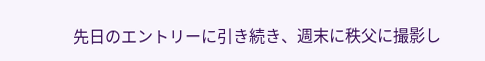先日のエントリーに引き続き、週末に秩父に撮影し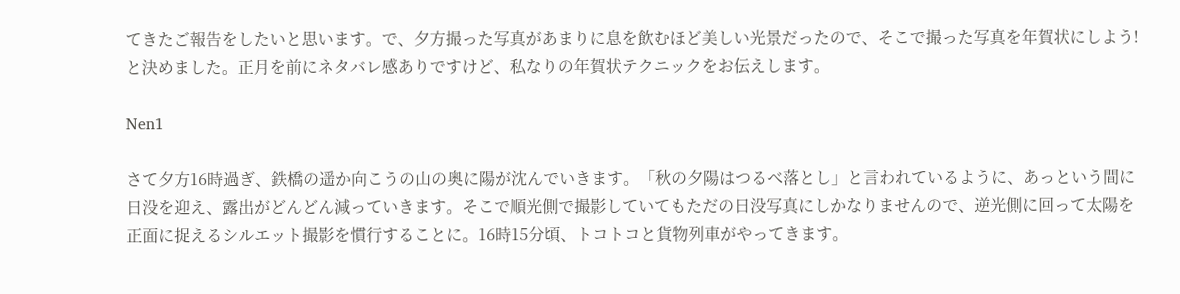てきたご報告をしたいと思います。で、夕方撮った写真があまりに息を飲むほど美しい光景だったので、そこで撮った写真を年賀状にしよう!と決めました。正月を前にネタバレ感ありですけど、私なりの年賀状テクニックをお伝えします。

Nen1

さて夕方16時過ぎ、鉄橋の遥か向こうの山の奥に陽が沈んでいきます。「秋の夕陽はつるべ落とし」と言われているように、あっという間に日没を迎え、露出がどんどん減っていきます。そこで順光側で撮影していてもただの日没写真にしかなりませんので、逆光側に回って太陽を正面に捉えるシルエット撮影を慣行することに。16時15分頃、トコトコと貨物列車がやってきます。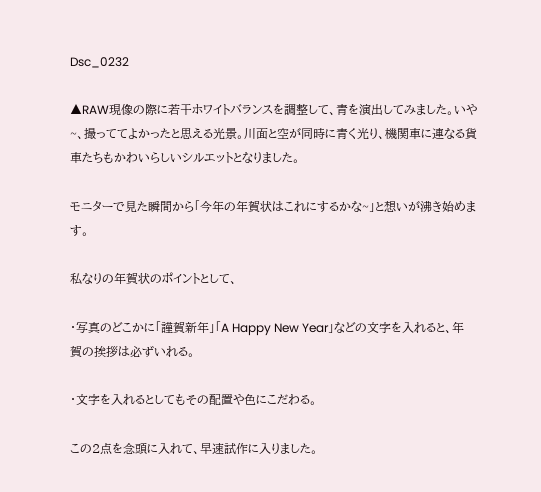Dsc_0232

▲RAW現像の際に若干ホワイトバランスを調整して、青を演出してみました。いや~、撮っててよかったと思える光景。川面と空が同時に青く光り、機関車に連なる貨車たちもかわいらしいシルエットとなりました。

モニターで見た瞬間から「今年の年賀状はこれにするかな~」と想いが沸き始めます。

私なりの年賀状のポイントとして、

・写真のどこかに「謹賀新年」「A Happy New Year」などの文字を入れると、年賀の挨拶は必ずいれる。

・文字を入れるとしてもその配置や色にこだわる。

この2点を念頭に入れて、早速試作に入りました。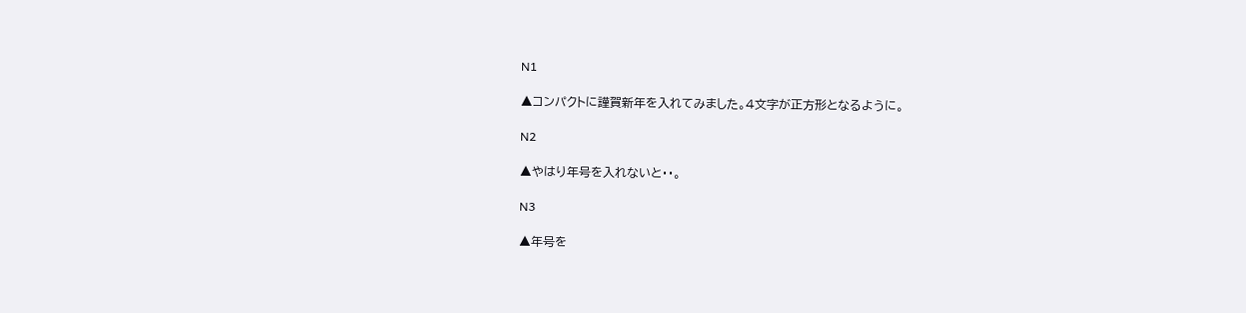N1

▲コンパクトに謹賀新年を入れてみました。4文字が正方形となるように。

N2

▲やはり年号を入れないと・・。

N3

▲年号を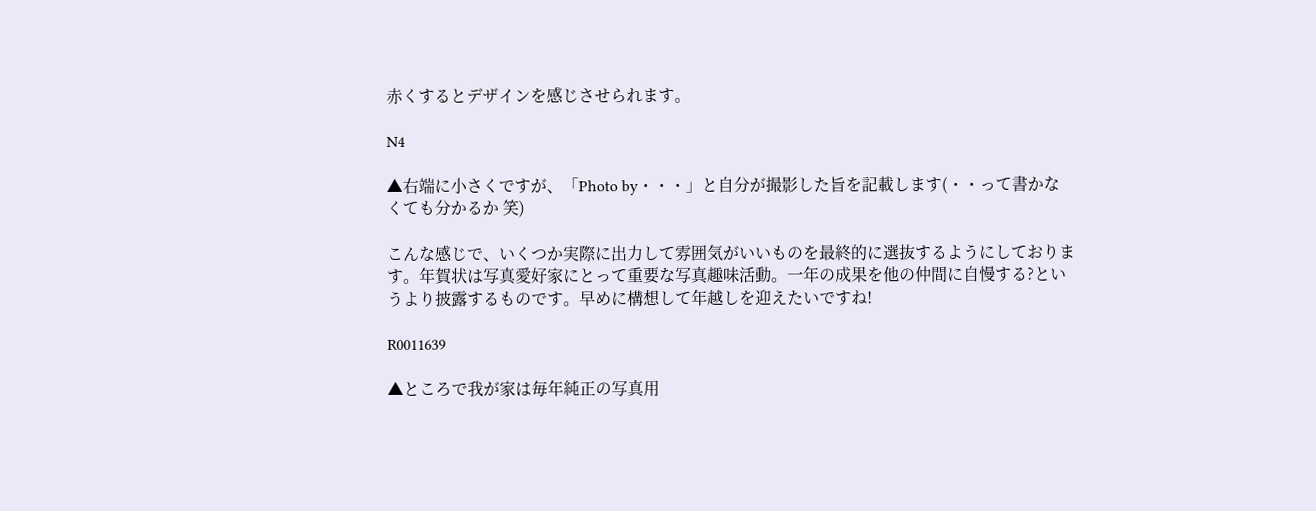赤くするとデザインを感じさせられます。

N4

▲右端に小さくですが、「Photo by・・・」と自分が撮影した旨を記載します(・・って書かなくても分かるか 笑)

こんな感じで、いくつか実際に出力して雰囲気がいいものを最終的に選抜するようにしております。年賀状は写真愛好家にとって重要な写真趣味活動。一年の成果を他の仲間に自慢する?というより披露するものです。早めに構想して年越しを迎えたいですね!

R0011639

▲ところで我が家は毎年純正の写真用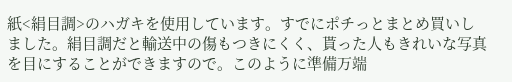紙<絹目調>のハガキを使用しています。すでにポチっとまとめ買いしました。絹目調だと輸送中の傷もつきにくく、貰った人もきれいな写真を目にすることができますので。このように準備万端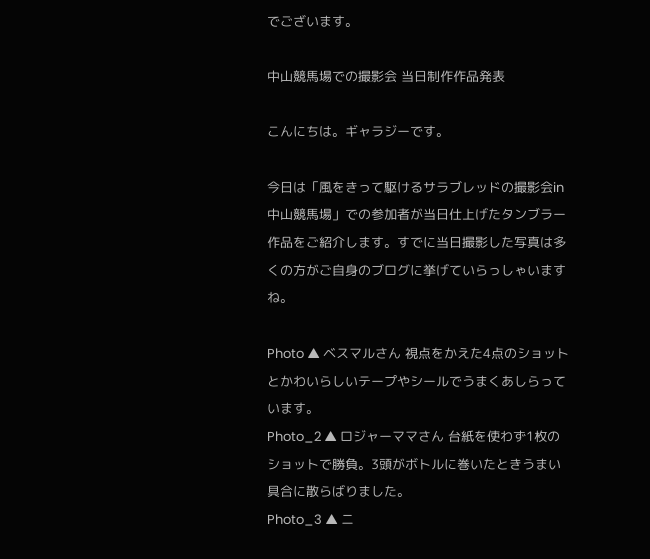でございます。

中山競馬場での撮影会 当日制作作品発表

こんにちは。ギャラジーです。

今日は「風をきって駆けるサラブレッドの撮影会in中山競馬場」での参加者が当日仕上げたタンブラー作品をご紹介します。すでに当日撮影した写真は多くの方がご自身のブログに挙げていらっしゃいますね。

Photo ▲ ベスマルさん 視点をかえた4点のショットとかわいらしいテープやシールでうまくあしらっています。
Photo_2 ▲ ロジャーママさん 台紙を使わず1枚のショットで勝負。3頭がボトルに巻いたときうまい具合に散らばりました。
Photo_3 ▲ ニ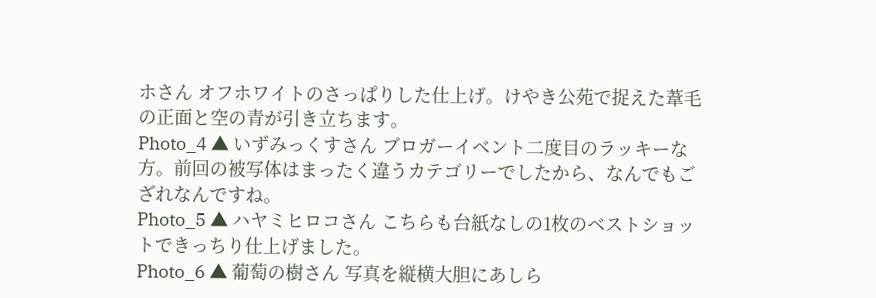ホさん オフホワイトのさっぱりした仕上げ。けやき公苑で捉えた葦毛の正面と空の青が引き立ちます。
Photo_4 ▲ いずみっくすさん ブロガーイベント二度目のラッキーな方。前回の被写体はまったく違うカテゴリーでしたから、なんでもござれなんですね。
Photo_5 ▲ ハヤミヒロコさん こちらも台紙なしの1枚のベストショットできっちり仕上げました。
Photo_6 ▲ 葡萄の樹さん 写真を縦横大胆にあしら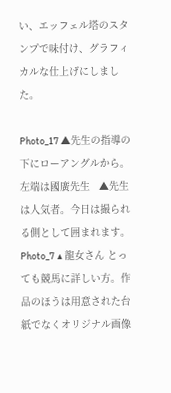い、エッフェル塔のスタンプで味付け、グラフィカルな仕上げにしました。

Photo_17 ▲先生の指導の下にローアングルから。左端は國廣先生   ▲先生は人気者。今日は撮られる側として囲まれます。
Photo_7 ▲ 龍女さん とっても競馬に詳しい方。作品のほうは用意された台紙でなくオリジナル画像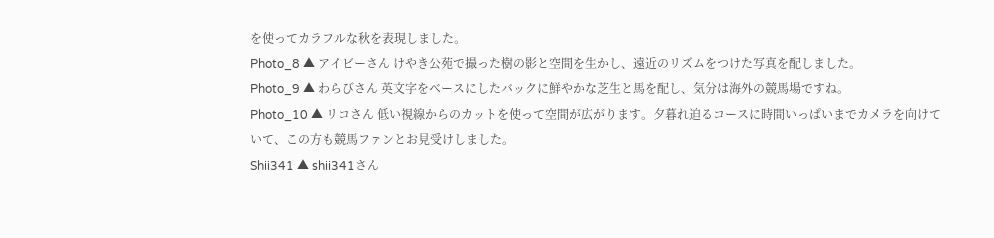を使ってカラフルな秋を表現しました。
Photo_8 ▲ アイビーさん けやき公苑で撮った樹の影と空間を生かし、遠近のリズムをつけた写真を配しました。
Photo_9 ▲ わらびさん 英文字をベースにしたバックに鮮やかな芝生と馬を配し、気分は海外の競馬場ですね。
Photo_10 ▲ リコさん 低い視線からのカットを使って空間が広がります。夕暮れ迫るコースに時間いっぱいまでカメラを向けていて、この方も競馬ファンとお見受けしました。
Shii341 ▲ shii341さん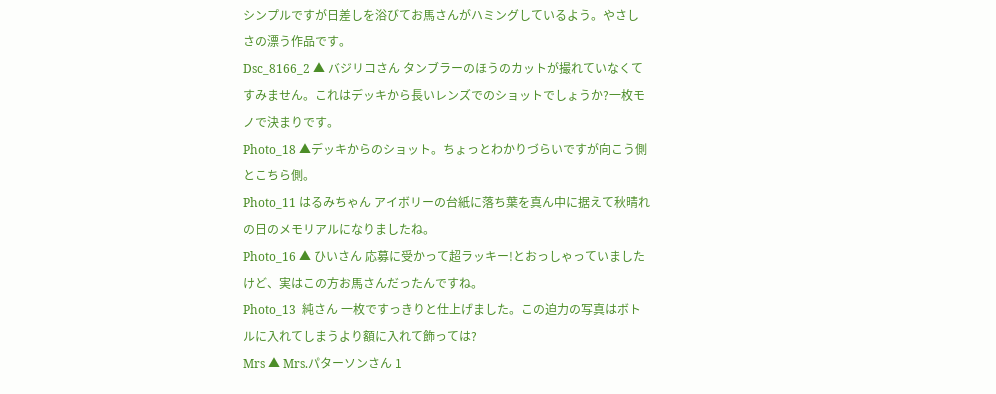シンプルですが日差しを浴びてお馬さんがハミングしているよう。やさしさの漂う作品です。
Dsc_8166_2 ▲ バジリコさん タンブラーのほうのカットが撮れていなくてすみません。これはデッキから長いレンズでのショットでしょうか?一枚モノで決まりです。
Photo_18 ▲デッキからのショット。ちょっとわかりづらいですが向こう側とこちら側。
Photo_11 はるみちゃん アイボリーの台紙に落ち葉を真ん中に据えて秋晴れの日のメモリアルになりましたね。
Photo_16 ▲ ひいさん 応募に受かって超ラッキー!とおっしゃっていましたけど、実はこの方お馬さんだったんですね。
Photo_13  純さん 一枚ですっきりと仕上げました。この迫力の写真はボトルに入れてしまうより額に入れて飾っては?
Mrs ▲ Mrs.パターソンさん 1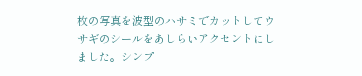枚の写真を波型のハサミでカットしてウサギのシールをあしらいアクセントにしました。シンプ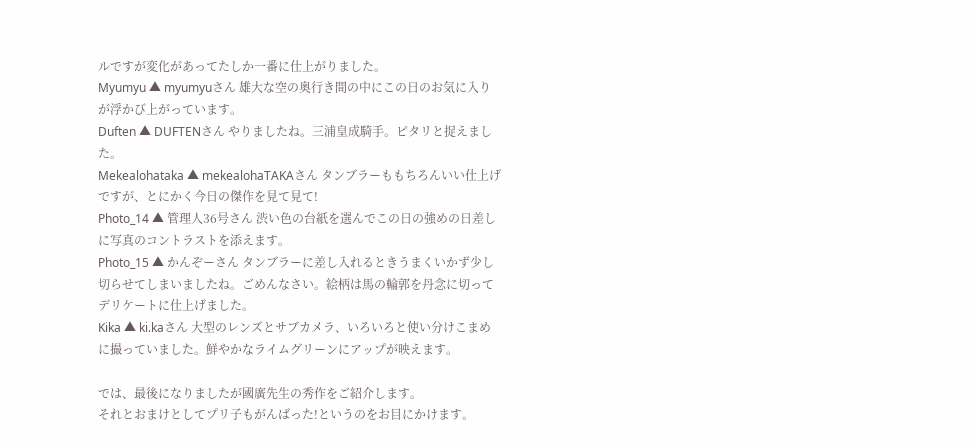ルですが変化があってたしか一番に仕上がりました。
Myumyu ▲ myumyuさん 雄大な空の奥行き間の中にこの日のお気に入りが浮かび上がっています。
Duften ▲ DUFTENさん やりましたね。三浦皇成騎手。ピタリと捉えました。
Mekealohataka ▲ mekealohaTAKAさん タンブラーももちろんいい仕上げですが、とにかく今日の傑作を見て見て!
Photo_14 ▲ 管理人36号さん 渋い色の台紙を選んでこの日の強めの日差しに写真のコントラストを添えます。
Photo_15 ▲ かんぞーさん タンブラーに差し入れるときうまくいかず少し切らせてしまいましたね。ごめんなさい。絵柄は馬の輪郭を丹念に切ってデリケートに仕上げました。
Kika ▲ ki.kaさん 大型のレンズとサブカメラ、いろいろと使い分けこまめに撮っていました。鮮やかなライムグリーンにアップが映えます。

では、最後になりましたが國廣先生の秀作をご紹介します。
それとおまけとしてプリ子もがんばった!というのをお目にかけます。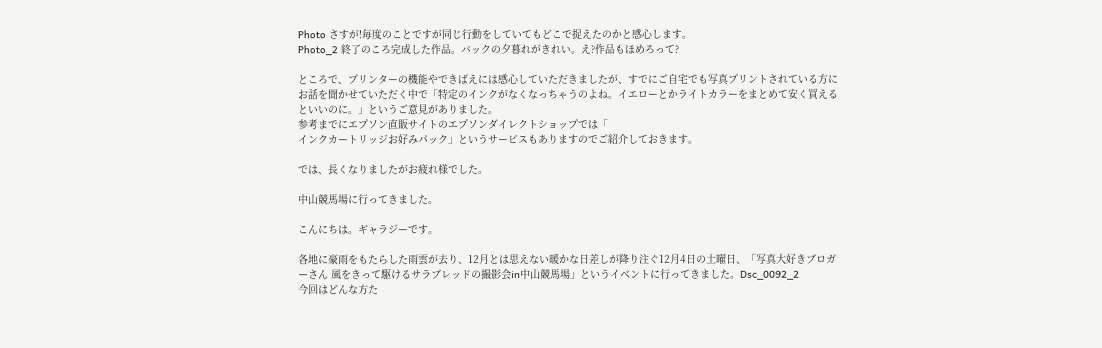Photo さすが!毎度のことですが同じ行動をしていてもどこで捉えたのかと感心します。
Photo_2 終了のころ完成した作品。バックの夕暮れがきれい。え?作品もほめろって?

ところで、プリンターの機能やできばえには感心していただきましたが、すでにご自宅でも写真プリントされている方にお話を聞かせていただく中で「特定のインクがなくなっちゃうのよね。イエローとかライトカラーをまとめて安く買えるといいのに。」というご意見がありました。
参考までにエプソン直販サイトのエプソンダイレクトショップでは「
インクカートリッジお好みパック」というサービスもありますのでご紹介しておきます。

では、長くなりましたがお疲れ様でした。

中山競馬場に行ってきました。

こんにちは。ギャラジーです。

各地に豪雨をもたらした雨雲が去り、12月とは思えない暖かな日差しが降り注ぐ12月4日の土曜日、「写真大好きブロガーさん 風をきって駆けるサラブレッドの撮影会in中山競馬場」というイベントに行ってきました。Dsc_0092_2
今回はどんな方た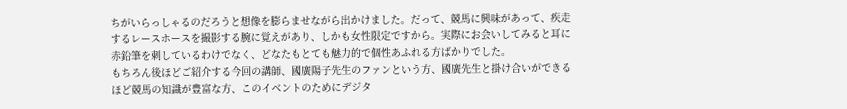ちがいらっしゃるのだろうと想像を膨らませながら出かけました。だって、競馬に興味があって、疾走するレースホースを撮影する腕に覚えがあり、しかも女性限定ですから。実際にお会いしてみると耳に赤鉛筆を刺しているわけでなく、どなたもとても魅力的で個性あふれる方ばかりでした。
もちろん後ほどご紹介する今回の講師、國廣陽子先生のファンという方、國廣先生と掛け合いができるほど競馬の知識が豊富な方、このイベントのためにデジタ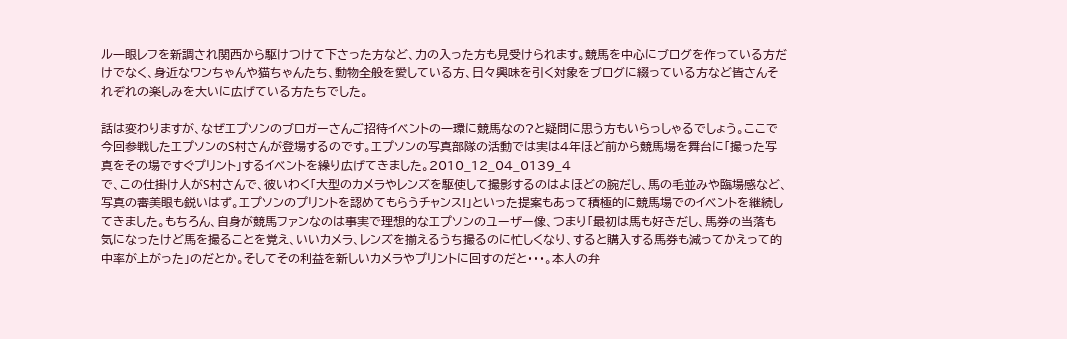ル一眼レフを新調され関西から駆けつけて下さった方など、力の入った方も見受けられます。競馬を中心にブログを作っている方だけでなく、身近なワンちゃんや猫ちゃんたち、動物全般を愛している方、日々興味を引く対象をブログに綴っている方など皆さんそれぞれの楽しみを大いに広げている方たちでした。

話は変わりますが、なぜエプソンのブロガーさんご招待イベントの一環に競馬なの?と疑問に思う方もいらっしゃるでしょう。ここで今回参戦したエプソンのS村さんが登場するのです。エプソンの写真部隊の活動では実は4年ほど前から競馬場を舞台に「撮った写真をその場ですぐプリント」するイベントを繰り広げてきました。2010_12_04_0139_4
で、この仕掛け人がS村さんで、彼いわく「大型のカメラやレンズを駆使して撮影するのはよほどの腕だし、馬の毛並みや臨場感など、写真の審美眼も鋭いはず。エプソンのプリントを認めてもらうチャンス!」といった提案もあって積極的に競馬場でのイベントを継続してきました。もちろん、自身が競馬ファンなのは事実で理想的なエプソンのユーザー像、つまり「最初は馬も好きだし、馬券の当落も気になったけど馬を撮ることを覚え、いいカメラ、レンズを揃えるうち撮るのに忙しくなり、すると購入する馬券も減ってかえって的中率が上がった」のだとか。そしてその利益を新しいカメラやプリントに回すのだと・・・。本人の弁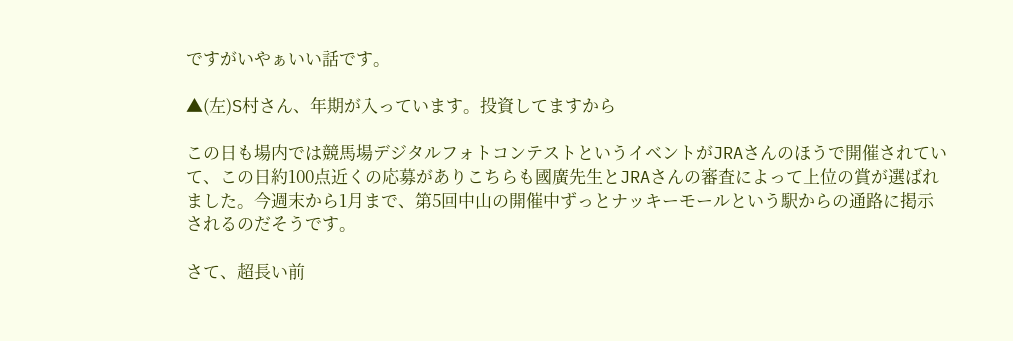ですがいやぁいい話です。

▲(左)S村さん、年期が入っています。投資してますから

この日も場内では競馬場デジタルフォトコンテストというイベントがJRAさんのほうで開催されていて、この日約100点近くの応募がありこちらも國廣先生とJRAさんの審査によって上位の賞が選ばれました。今週末から1月まで、第5回中山の開催中ずっとナッキーモールという駅からの通路に掲示されるのだそうです。

さて、超長い前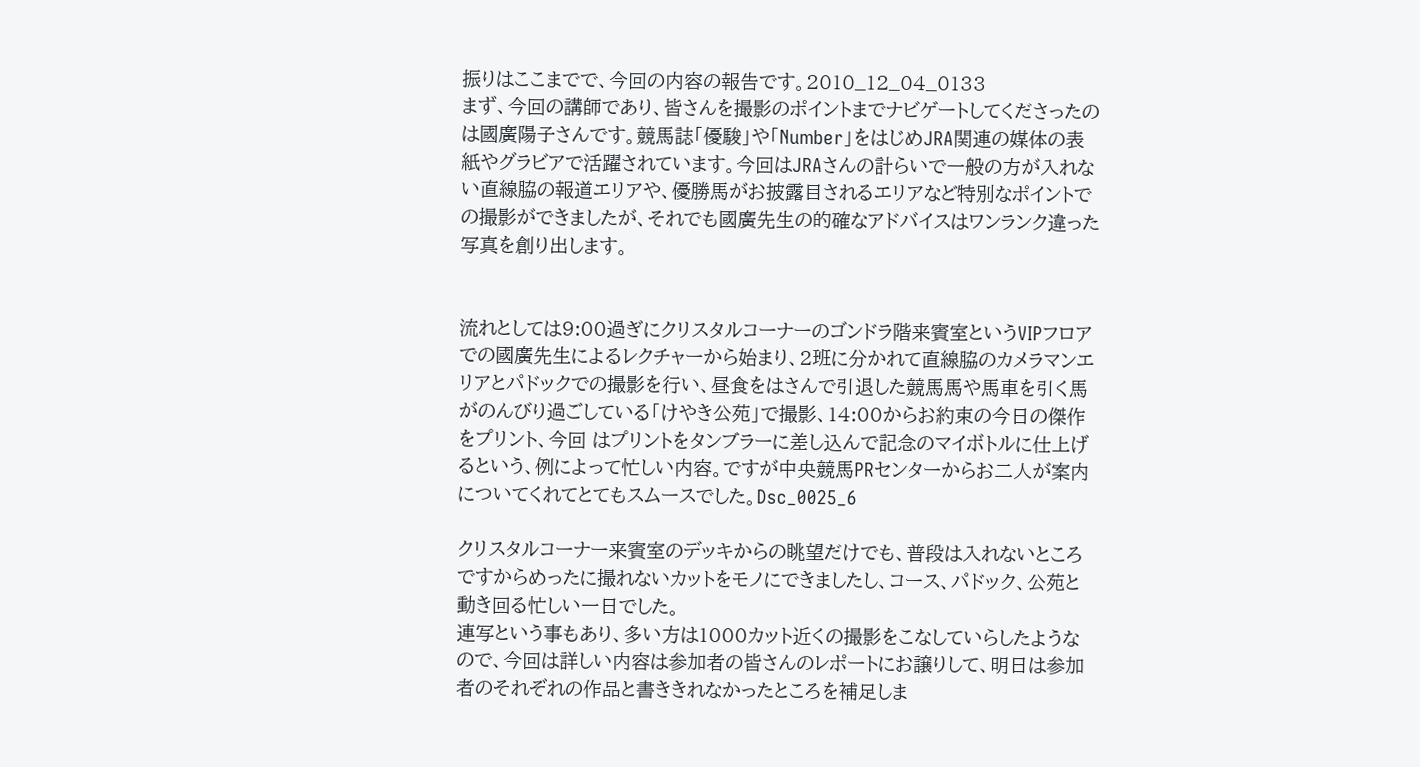振りはここまでで、今回の内容の報告です。2010_12_04_0133
まず、今回の講師であり、皆さんを撮影のポイントまでナビゲートしてくださったのは國廣陽子さんです。競馬誌「優駿」や「Number」をはじめJRA関連の媒体の表紙やグラビアで活躍されています。今回はJRAさんの計らいで一般の方が入れない直線脇の報道エリアや、優勝馬がお披露目されるエリアなど特別なポイントでの撮影ができましたが、それでも國廣先生の的確なアドバイスはワンランク違った写真を創り出します。


流れとしては9:00過ぎにクリスタルコーナーのゴンドラ階来賓室というVIPフロアでの國廣先生によるレクチャーから始まり、2班に分かれて直線脇のカメラマンエリアとパドックでの撮影を行い、昼食をはさんで引退した競馬馬や馬車を引く馬がのんびり過ごしている「けやき公苑」で撮影、14:00からお約束の今日の傑作をプリント、今回 はプリントをタンブラーに差し込んで記念のマイボトルに仕上げるという、例によって忙しい内容。ですが中央競馬PRセンターからお二人が案内についてくれてとてもスムースでした。Dsc_0025_6

クリスタルコーナー来賓室のデッキからの眺望だけでも、普段は入れないところですからめったに撮れないカットをモノにできましたし、コース、パドック、公苑と動き回る忙しい一日でした。
連写という事もあり、多い方は1000カット近くの撮影をこなしていらしたようなので、今回は詳しい内容は参加者の皆さんのレポートにお譲りして、明日は参加者のそれぞれの作品と書ききれなかったところを補足しま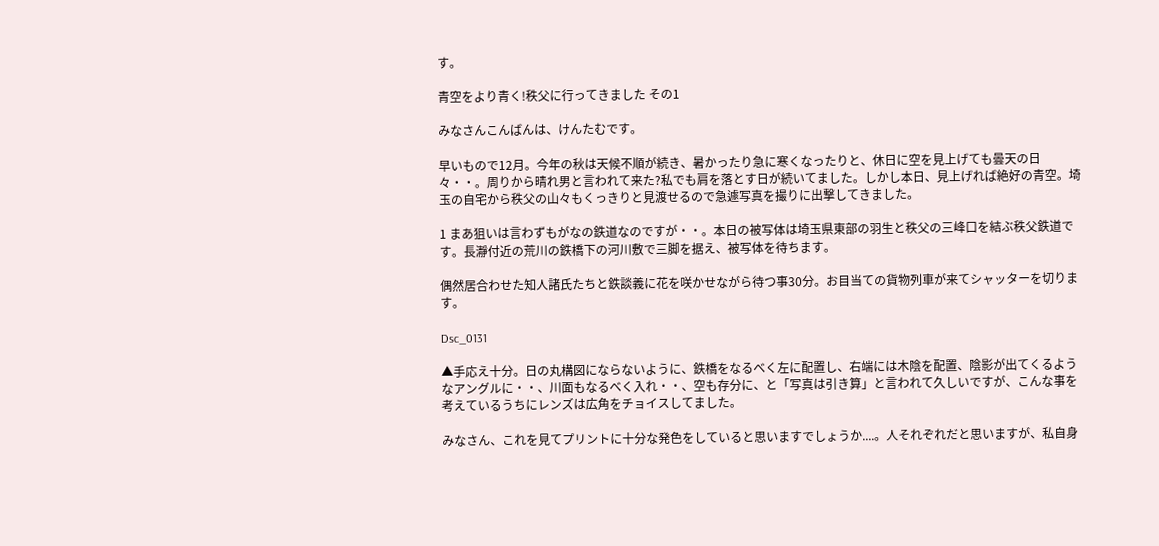す。

青空をより青く!秩父に行ってきました その1

みなさんこんばんは、けんたむです。

早いもので12月。今年の秋は天候不順が続き、暑かったり急に寒くなったりと、休日に空を見上げても曇天の日々・・。周りから晴れ男と言われて来た?私でも肩を落とす日が続いてました。しかし本日、見上げれば絶好の青空。埼玉の自宅から秩父の山々もくっきりと見渡せるので急遽写真を撮りに出撃してきました。

1 まあ狙いは言わずもがなの鉄道なのですが・・。本日の被写体は埼玉県東部の羽生と秩父の三峰口を結ぶ秩父鉄道です。長瀞付近の荒川の鉄橋下の河川敷で三脚を据え、被写体を待ちます。

偶然居合わせた知人諸氏たちと鉄談義に花を咲かせながら待つ事30分。お目当ての貨物列車が来てシャッターを切ります。

Dsc_0131

▲手応え十分。日の丸構図にならないように、鉄橋をなるべく左に配置し、右端には木陰を配置、陰影が出てくるようなアングルに・・、川面もなるべく入れ・・、空も存分に、と「写真は引き算」と言われて久しいですが、こんな事を考えているうちにレンズは広角をチョイスしてました。

みなさん、これを見てプリントに十分な発色をしていると思いますでしょうか....。人それぞれだと思いますが、私自身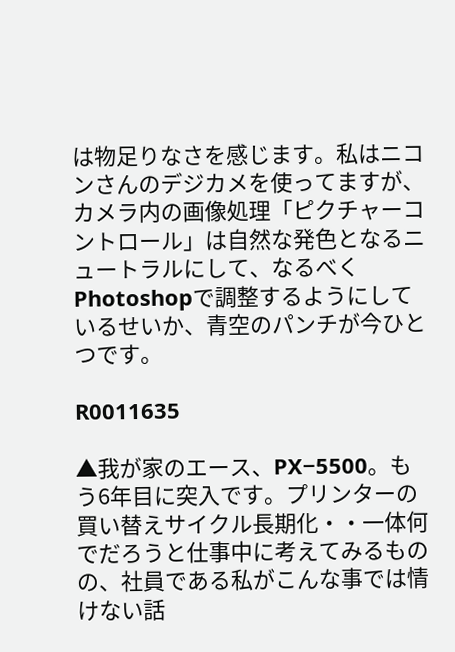は物足りなさを感じます。私はニコンさんのデジカメを使ってますが、カメラ内の画像処理「ピクチャーコントロール」は自然な発色となるニュートラルにして、なるべくPhotoshopで調整するようにしているせいか、青空のパンチが今ひとつです。

R0011635

▲我が家のエース、PX−5500。もう6年目に突入です。プリンターの買い替えサイクル長期化・・一体何でだろうと仕事中に考えてみるものの、社員である私がこんな事では情けない話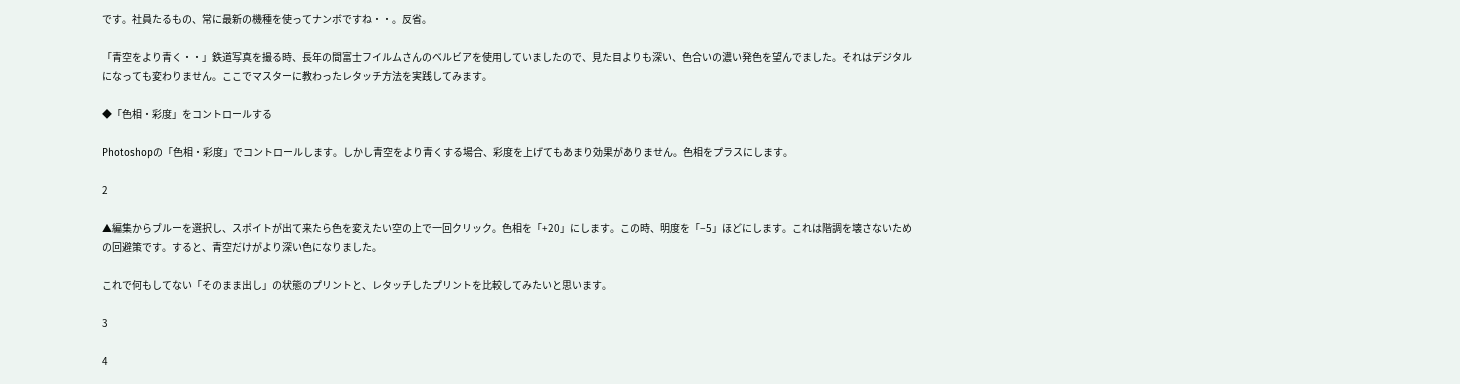です。社員たるもの、常に最新の機種を使ってナンボですね・・。反省。

「青空をより青く・・」鉄道写真を撮る時、長年の間富士フイルムさんのベルビアを使用していましたので、見た目よりも深い、色合いの濃い発色を望んでました。それはデジタルになっても変わりません。ここでマスターに教わったレタッチ方法を実践してみます。

◆「色相・彩度」をコントロールする

Photoshopの「色相・彩度」でコントロールします。しかし青空をより青くする場合、彩度を上げてもあまり効果がありません。色相をプラスにします。

2

▲編集からブルーを選択し、スポイトが出て来たら色を変えたい空の上で一回クリック。色相を「+20」にします。この時、明度を「−5」ほどにします。これは階調を壊さないための回避策です。すると、青空だけがより深い色になりました。

これで何もしてない「そのまま出し」の状態のプリントと、レタッチしたプリントを比較してみたいと思います。

3

4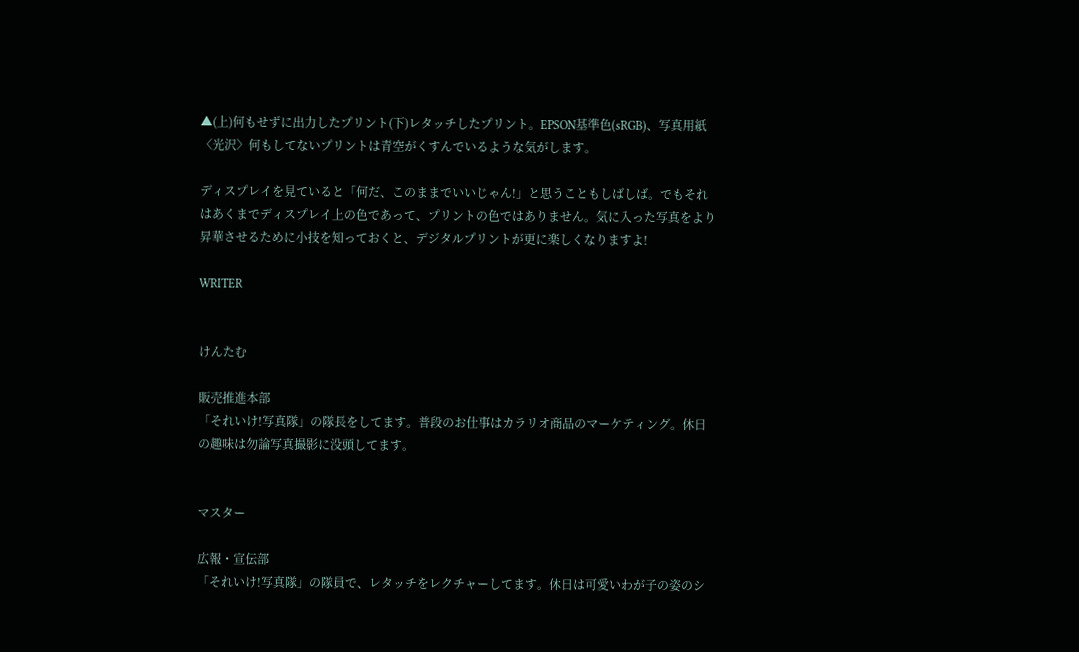▲(上)何もせずに出力したプリント(下)レタッチしたプリント。EPSON基準色(sRGB)、写真用紙〈光沢〉何もしてないプリントは青空がくすんでいるような気がします。

ディスプレイを見ていると「何だ、このままでいいじゃん!」と思うこともしばしば。でもそれはあくまでディスプレイ上の色であって、プリントの色ではありません。気に入った写真をより昇華させるために小技を知っておくと、デジタルプリントが更に楽しくなりますよ!

WRITER


けんたむ

販売推進本部
「それいけ!写真隊」の隊長をしてます。普段のお仕事はカラリオ商品のマーケティング。休日の趣味は勿論写真撮影に没頭してます。


マスター

広報・宣伝部
「それいけ!写真隊」の隊員で、レタッチをレクチャーしてます。休日は可愛いわが子の姿のシ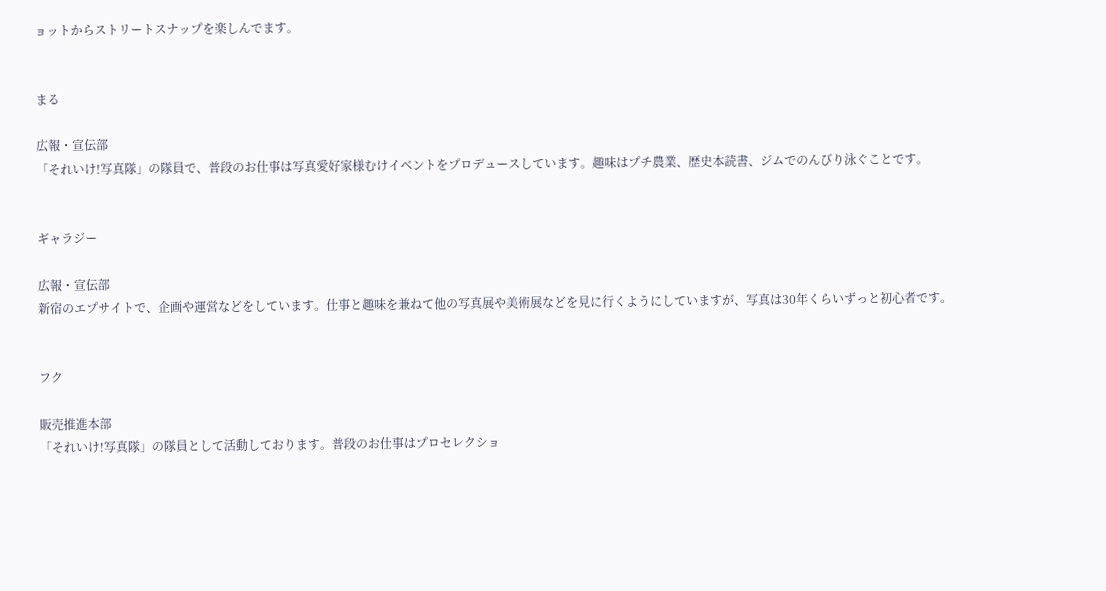ョットからストリートスナップを楽しんでます。


まる

広報・宣伝部
「それいけ!写真隊」の隊員で、普段のお仕事は写真愛好家様むけイベントをプロデュースしています。趣味はプチ農業、歴史本読書、ジムでのんびり泳ぐことです。


ギャラジー

広報・宣伝部
新宿のエプサイトで、企画や運営などをしています。仕事と趣味を兼ねて他の写真展や美術展などを見に行くようにしていますが、写真は30年くらいずっと初心者です。


フク

販売推進本部
「それいけ!写真隊」の隊員として活動しております。普段のお仕事はプロセレクショ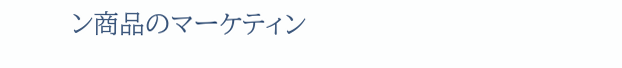ン商品のマーケティン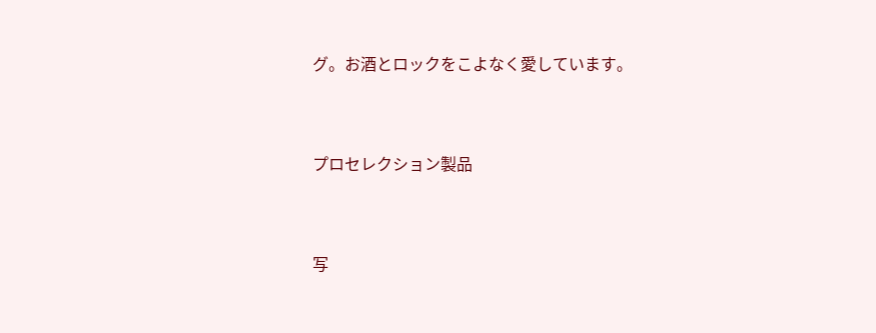グ。お酒とロックをこよなく愛しています。


プロセレクション製品


写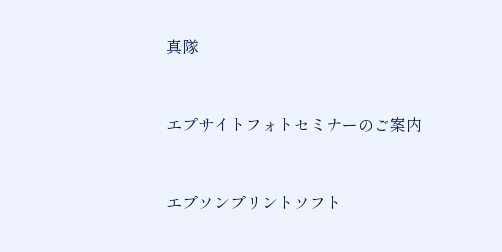真隊


エプサイトフォトセミナーのご案内


エプソンプリントソフト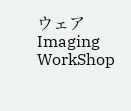ウェア Imaging WorkShop